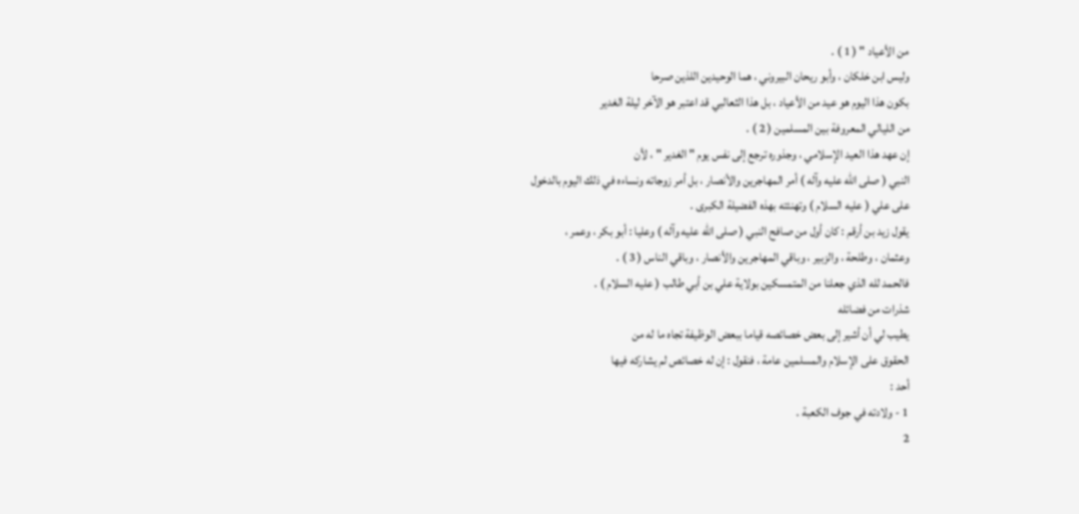من الأعياد " ( 1 ) .
وليس ابن خلكان ، وأبو ريحان البيروني ، هما الوحيدين اللذين صرحا
بكون هذا اليوم هو عيد من الأعياد ، بل هذا الثعالبي قد اعتبر هو الآخر ليلة الغدير
من الليالي المعروفة بين المسلمين ( 2 ) .
إن عهد هذا العيد الإسلامي ، وجذوره ترجع إلى نفس يوم " الغدير " ، لأن
النبي ( صلى الله عليه وآله ) أمر المهاجرين والأنصار ، بل أمر زوجاته ونساءه في ذلك اليوم بالدخول
على علي ( عليه السلام ) وتهنئته بهذه الفضيلة الكبرى .
يقول زيد بن أرقم : كان أول من صافح النبي ( صلى الله عليه وآله ) وعليا : أبو بكر ، وعمر ،
وعثمان ، وطلحة ، والزبير ، وباقي المهاجرين والأنصار ، وباقي الناس ( 3 ) .
فالحمد لله الذي جعلنا من المتمسكين بولاية علي بن أبي طالب ( عليه السلام ) .
شذرات من فضائله
يطيب لي أن أشير إلى بعض خصائصه قياما ببعض الوظيفة تجاه ما له من
الحقوق على الإسلام والمسلمين عامة ، فنقول : إن له خصائص لم يشاركه فيها
أحد :
1 - ولادته في جوف الكعبة .
2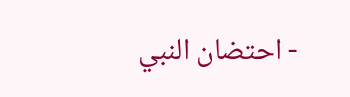- احتضان النبي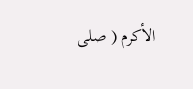الأكرم ( صلى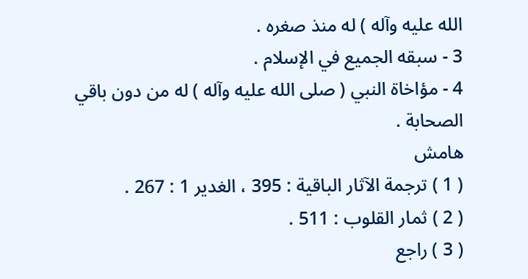الله عليه وآله ) له منذ صغره .
3 - سبقه الجميع في الإسلام .
4 - مؤاخاة النبي ( صلى الله عليه وآله ) له من دون باقي الصحابة .
هامش
( 1 ) ترجمة الآثار الباقية : 395 ، الغدير 1 : 267 .
( 2 ) ثمار القلوب : 511 .
( 3 ) راجع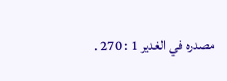مصدره في الغدير 1 : 270 .